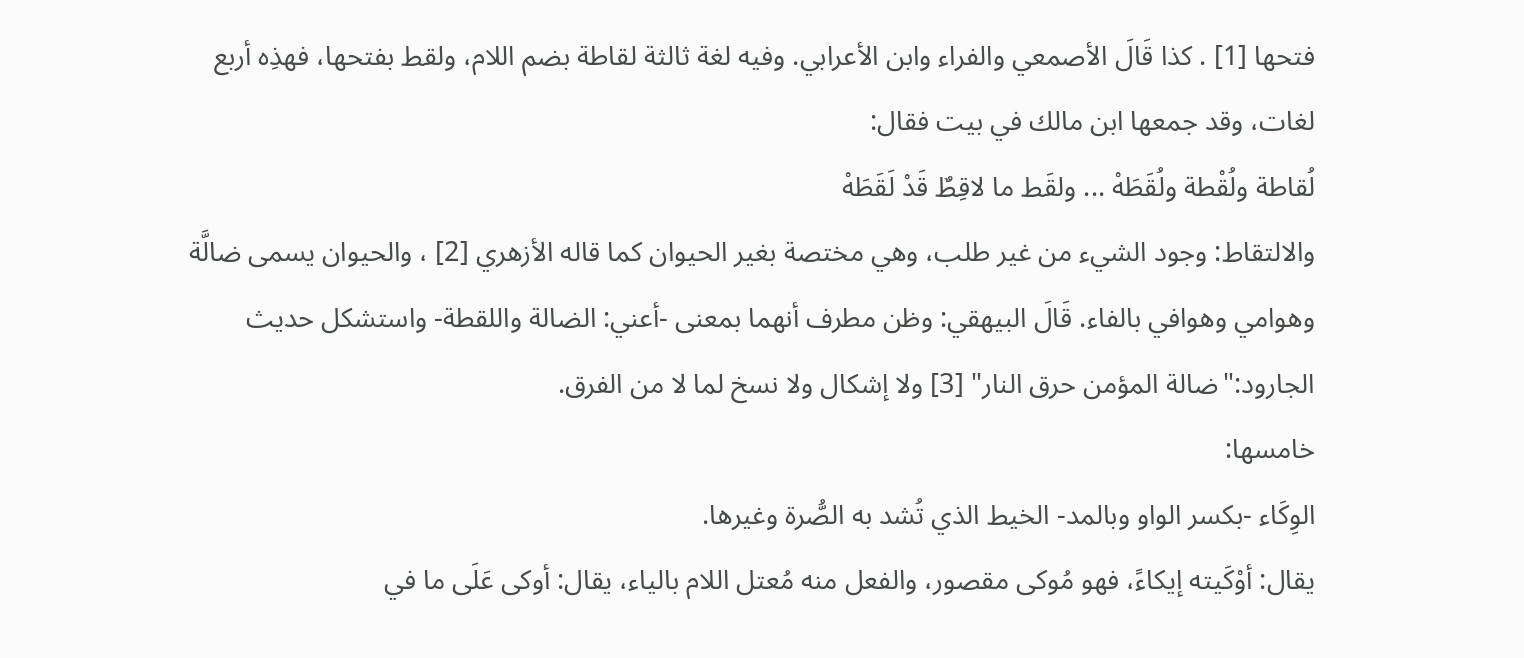فتحها [1] . كذا قَالَ الأصمعي والفراء وابن الأعرابي. وفيه لغة ثالثة لقاطة بضم اللام، ولقط بفتحها، فهذِه أربع لغات، وقد جمعها ابن مالك في بيت فقال:
لُقاطة ولُقْطة ولُقَطَهْ ... ولقَط ما لاقِطٌ قَدْ لَقَطَهْ
والالتقاط: وجود الشيء من غير طلب، وهي مختصة بغير الحيوان كما قاله الأزهري [2] ، والحيوان يسمى ضالَّة وهوامي وهوافي بالفاء. قَالَ البيهقي: وظن مطرف أنهما بمعنى -أعني: الضالة واللقطة- واستشكل حديث الجارود:"ضالة المؤمن حرق النار" [3] ولا إشكال ولا نسخ لما لا من الفرق.
خامسها:
الوِكَاء -بكسر الواو وبالمد- الخيط الذي تُشد به الصُّرة وغيرها.
يقال: أوْكَيته إيكاءً، فهو مُوكى مقصور، والفعل منه مُعتل اللام بالياء، يقال: أوكى عَلَى ما في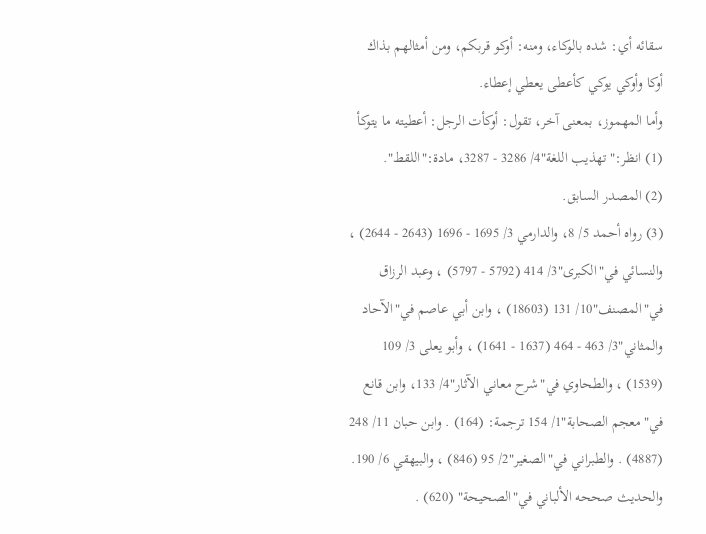سقائه أي: شده بالوكاء، ومنه: أوكو قربكم، ومن أمثالهم بذاك أوكا وأوكي يوكي كأعطى يعطي إعطاء.
وأما المهموز، بمعنى آخر، تقول: أوكأت الرجل: أعطيته ما يتوكأ
(1) انظر:"تهذيب اللغة"4/ 3286 - 3287، مادة:"اللقط".
(2) المصدر السابق.
(3) رواه أحمد 5/ 8، والدارمي 3/ 1695 - 1696 (2643 - 2644) ، والنسائي في"الكبرى"3/ 414 (5792 - 5797) ، وعبد الرزاق في"المصنف"10/ 131 (18603) ، وابن أبي عاصم في"الآحاد والمثاني"3/ 463 - 464 (1637 - 1641) ، وأبو يعلى 3/ 109 (1539) ، والطحاوي في"شرح معاني الآثار"4/ 133، وابن قانع في"معجم الصحابة"1/ 154 ترجمة: (164) . وابن حبان 11/ 248 (4887) . والطبراني في"الصغير"2/ 95 (846) ، والبيهقي 6/ 190. والحديث صححه الألباني في"الصحيحة" (620) .